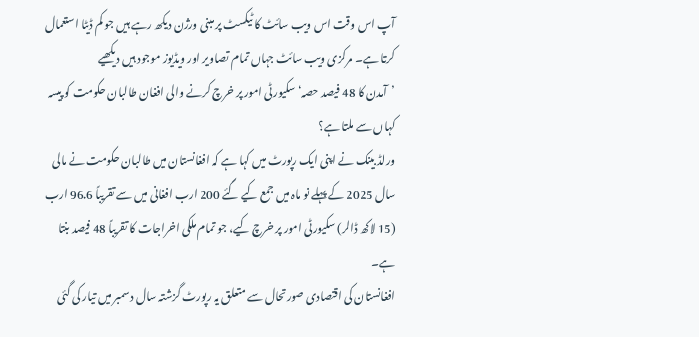آپ اس وقت اس ویب سائٹ کا ٹیکسٹ پر مبنی ورژن دیکھ رہے ہیں جو کم ڈیٹا استعمال کرتا ہے۔ مرکزی ویب سائٹ جہاں تمام تصاویر اور ویڈیوز موجود ہیں دیکھیے
’آمدن کا 48 فیصد حصہ‘ سکیورٹی امور پر خرچ کرنے والی افغان طالبان حکومت کو پیسہ کہاں سے ملتا ہے؟
ورلڈ بینک نے اپنی ایک رپورٹ میں کہا ہے کہ افغانستان میں طالبان حکومت نے مالی سال 2025 کے پہلے نو ماہ میں جمع کیے گئے 200 ارب افغانی میں سے تقریباً 96.6 ارب (15 لاکھ ڈالر) سکیورٹی امور پر خرچ کیے، جو تمام ملکی اخراجات کا تقریباً 48 فیصد بنتا ہے۔
افغانستان کی اقتصادی صورتحال سے متعلق یہ رپورٹ گزشتہ سال دسمبر میں تیار کی گئی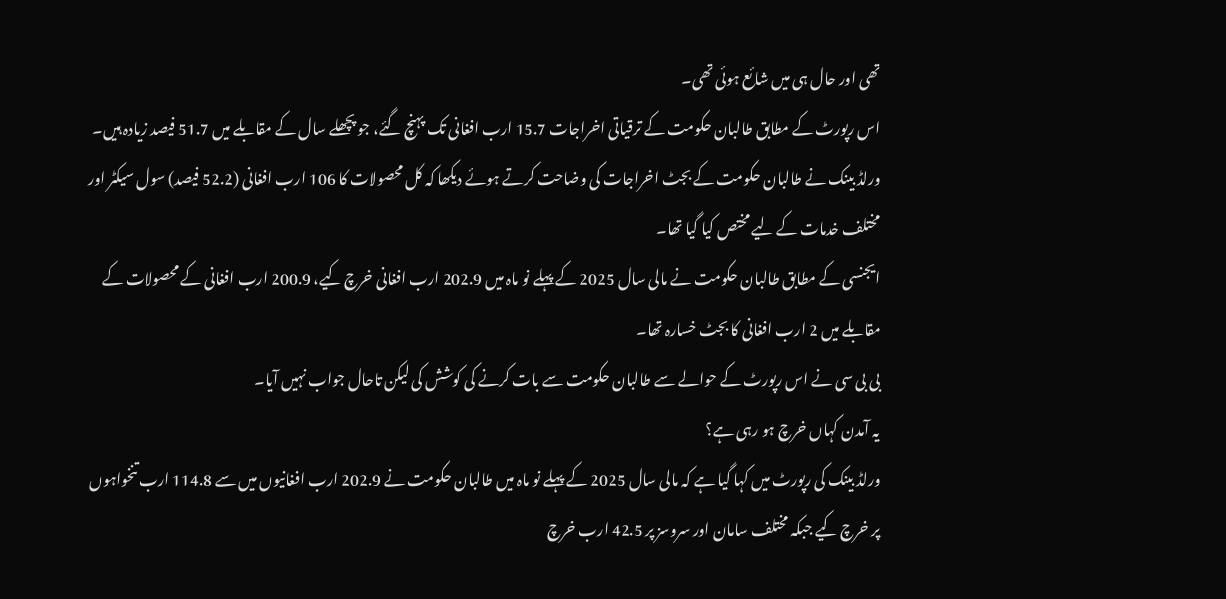تھی اور حال ہی میں شائع ہوئی تھی۔
اس رپورٹ کے مطابق طالبان حکومت کے ترقیاتی اخراجات 15.7 ارب افغانی تک پہنچ گئے، جو پچھلے سال کے مقابلے میں 51.7 فیصد زیادہ ہیں۔
ورلڈ بینک نے طالبان حکومت کے بجٹ اخراجات کی وضاحت کرتے ہوئے دیکھا کہ کل محصولات کا 106 ارب افغانی (52.2 فیصد) سول سیکٹر اور مختلف خدمات کے لیے مختص کیا گیا تھا۔
ایجنسی کے مطابق طالبان حکومت نے مالی سال 2025 کے پہلے نو ماہ میں 202.9 ارب افغانی خرچ کیے، 200.9 ارب افغانی کے محصولات کے مقابلے میں 2 ارب افغانی کا بجٹ خسارہ تھا۔
بی بی سی نے اس رپورٹ کے حوالے سے طالبان حکومت سے بات کرنے کی کوشش کی لیکن تاحال جواب نہیں آیا۔
یہ آمدن کہاں خرچ ہو رہی ہے؟
ورلڈ بینک کی رپورٹ میں کہا گیا ہے کہ مالی سال 2025 کے پہلے نو ماہ میں طالبان حکومت نے 202.9 ارب افغانیوں میں سے 114.8 ارب تنخواہوں پر خرچ کیے جبکہ مختلف سامان اور سروسز پر 42.5 ارب خرچ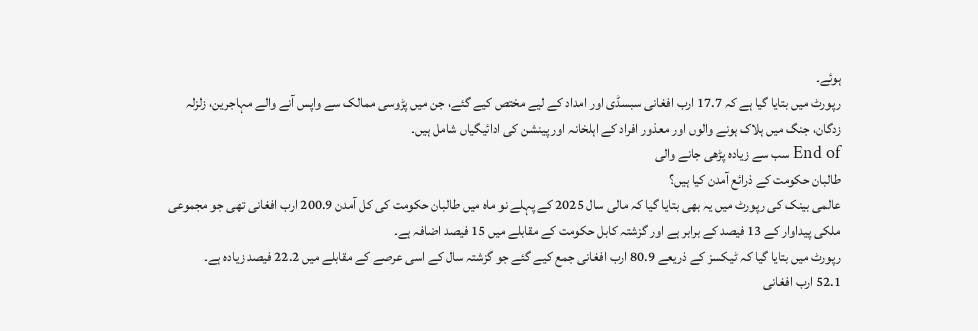ہوئے۔
رپورٹ میں بتایا گیا ہے کہ 17.7 ارب افغانی سبسڈی اور امداد کے لیے مختص کیے گئے، جن میں پڑوسی ممالک سے واپس آنے والے مہاجرین، زلزلہ زدگان، جنگ میں ہلاک ہونے والوں اور معذور افراد کے اہلخانہ اور پینشن کی ادائیگیاں شامل ہیں۔
End of سب سے زیادہ پڑھی جانے والی
طالبان حکومت کے ذرائع آمدن کیا ہیں؟
عالمی بینک کی رپورٹ میں یہ بھی بتایا گیا کہ مالی سال 2025 کے پہلے نو ماہ میں طالبان حکومت کی کل آمدن 200.9 ارب افغانی تھی جو مجموعی ملکی پیداوار کے 13 فیصد کے برابر ہے اور گزشتہ کابل حکومت کے مقابلے میں 15 فیصد اضافہ ہے۔
رپورٹ میں بتایا گیا کہ ٹیکسز کے ذریعے 80.9 ارب افغانی جمع کیے گئے جو گزشتہ سال کے اسی عرصے کے مقابلے میں 22.2 فیصد زیادہ ہے۔
52.1 ارب افغانی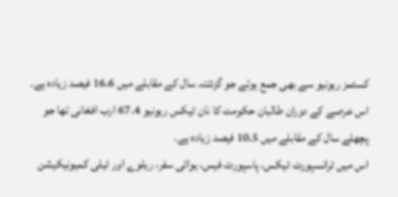کسٹمز ریونیو سے بھی جمع ہوئے جو گزشتہ سال کے مقابلے میں 16.6 فیصد زیادہ ہے۔ اس عرصے کے دوران طالبان حکومت کا نان ٹیکس ریونیو 67.4 ارب افغانی تھا جو پچھلے سال کے مقابلے میں 10.5 فیصد زیادہ ہے۔
اس میں ٹرانسپورٹ ٹیکس، پاسپورٹ فیس، ہوائی سفر، ریلوے اور ٹیلی کمیونیکیشن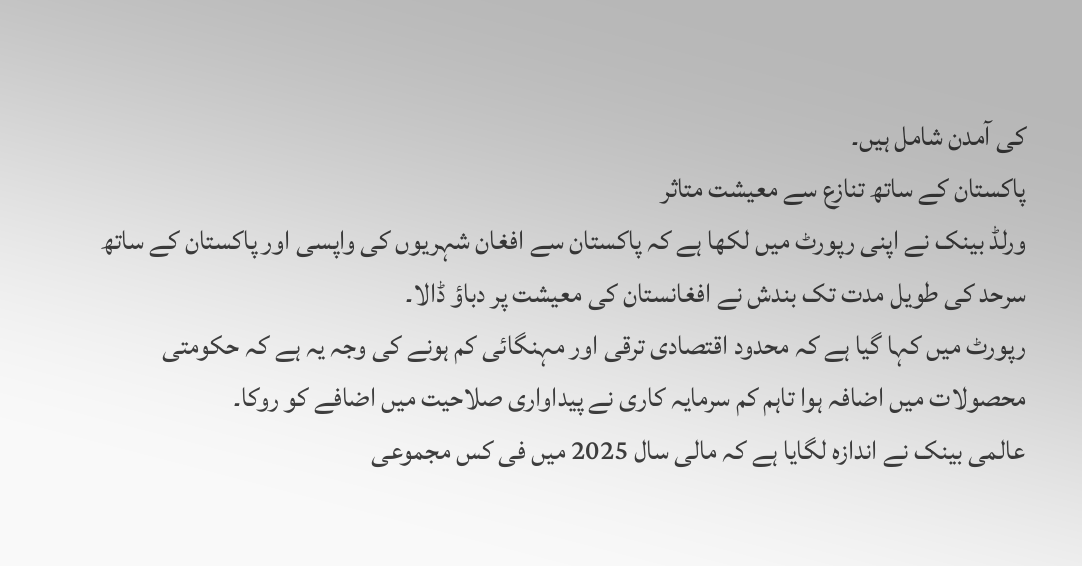کی آمدن شامل ہیں۔
پاکستان کے ساتھ تنازع سے معیشت متاثر
ورلڈ بینک نے اپنی رپورٹ میں لکھا ہے کہ پاکستان سے افغان شہریوں کی واپسی اور پاکستان کے ساتھ سرحد کی طویل مدت تک بندش نے افغانستان کی معیشت پر دباؤ ڈالا۔
رپورٹ میں کہا گیا ہے کہ محدود اقتصادی ترقی اور مہنگائی کم ہونے کی وجہ یہ ہے کہ حکومتی محصولات میں اضافہ ہوا تاہم کم سرمایہ کاری نے پیداواری صلاحیت میں اضافے کو روکا۔
عالمی بینک نے اندازہ لگایا ہے کہ مالی سال 2025 میں فی کس مجموعی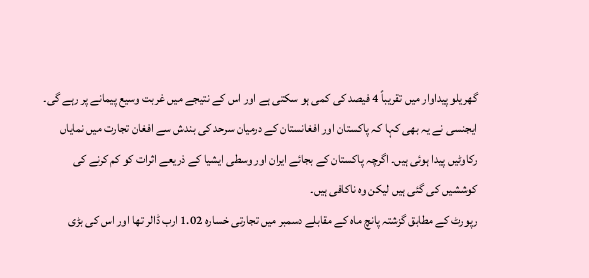گھریلو پیداوار میں تقریباً 4 فیصد کی کمی ہو سکتی ہے اور اس کے نتیجے میں غربت وسیع پیمانے پر رہے گی۔
ایجنسی نے یہ بھی کہا کہ پاکستان اور افغانستان کے درمیان سرحد کی بندش سے افغان تجارت میں نمایاں رکاوٹیں پیدا ہوئی ہیں۔ اگرچہ پاکستان کے بجائے ایران اور وسطی ایشیا کے ذریعے اثرات کو کم کرنے کی کوششیں کی گئی ہیں لیکن وہ ناکافی ہیں۔
رپورٹ کے مطابق گزشتہ پانچ ماہ کے مقابلے دسمبر میں تجارتی خسارہ 1.02 ارب ڈالر تھا اور اس کی بڑی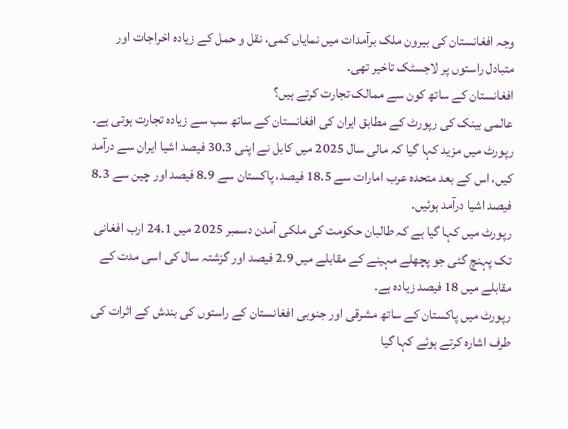وجہ افغانستان کی بیرون ملک برآمدات میں نمایاں کمی، نقل و حمل کے زیادہ اخراجات اور متبادل راستوں پر لاجسٹک تاخیر تھی۔
افغانستان کے ساتھ کون سے ممالک تجارت کرتے ہیں؟
عالمی بینک کی رپورٹ کے مطابق ایران کی افغانستان کے ساتھ سب سے زیادہ تجارت ہوتی ہے۔
رپورٹ میں مزید کہا گیا کہ مالی سال 2025 میں کابل نے اپنی 30.3 فیصد اشیا ایران سے درآمد کیں، اس کے بعد متحدہ عرب امارات سے 18.5 فیصد، پاکستان سے 8.9 فیصد اور چین سے 8.3 فیصد اشیا درآمد ہوئیں۔
رپورٹ میں کہا گیا ہے کہ طالبان حکومت کی ملکی آمدن دسمبر 2025 میں 24.1 ارب افغانی تک پہنچ گئی جو پچھلے مہینے کے مقابلے میں 2.9 فیصد اور گزشتہ سال کی اسی مدت کے مقابلے میں 18 فیصد زیادہ ہے۔
رپورٹ میں پاکستان کے ساتھ مشرقی اور جنوبی افغانستان کے راستوں کی بندش کے اثرات کی طرف اشارہ کرتے ہوئے کہا گیا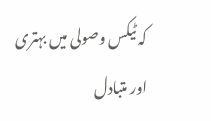کہ ٹیکس وصولی میں بہتری اور متبادل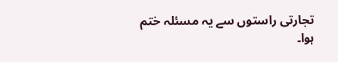تجارتی راستوں سے یہ مسئلہ ختم ہوا۔